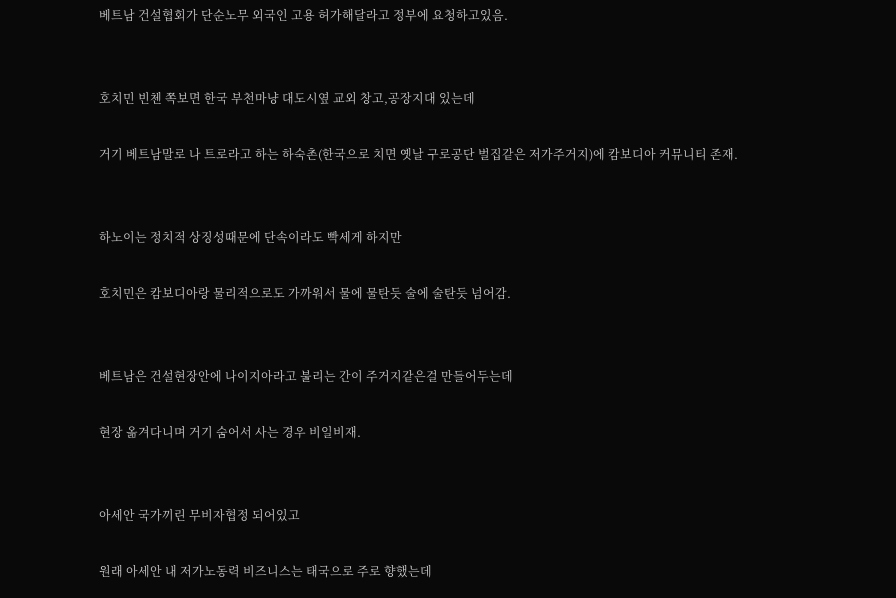베트남 건설협회가 단순노무 외국인 고용 허가해달라고 정부에 요청하고있음.


호치민 빈첸 쪽보면 한국 부천마냥 대도시옆 교외 창고,공장지대 있는데

거기 베트남말로 나 트로라고 하는 하숙촌(한국으로 치면 옛날 구로공단 벌집같은 저가주거지)에 캄보디아 커뮤니티 존재.


하노이는 정치적 상징성때문에 단속이라도 빡세게 하지만

호치민은 캄보디아랑 물리적으로도 가까워서 물에 물탄듯 술에 술탄듯 넘어감.


베트남은 건설현장안에 나이지아라고 불리는 간이 주거지같은걸 만들어두는데

현장 옮겨다니며 거기 숨어서 사는 경우 비일비재.


아세안 국가끼린 무비자협정 되어있고

원래 아세안 내 저가노동력 비즈니스는 태국으로 주로 향했는데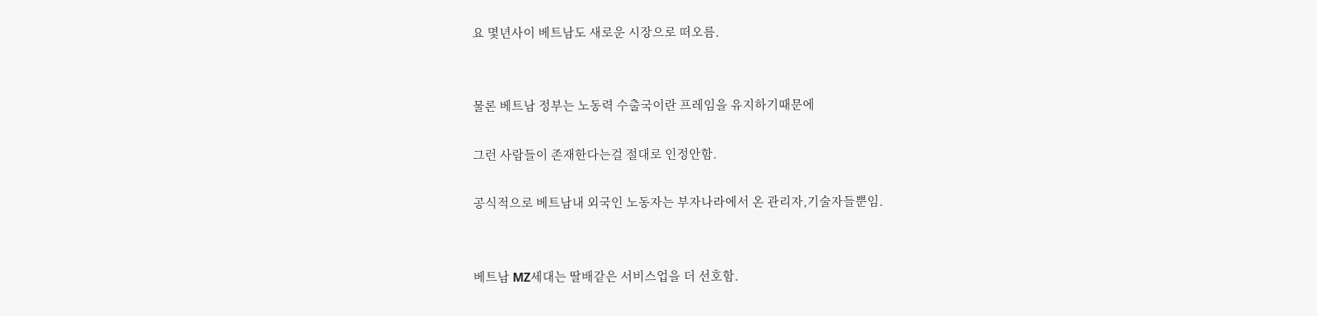요 몇년사이 베트남도 새로운 시장으로 떠오름.


물론 베트남 정부는 노동력 수출국이란 프레임을 유지하기때문에

그런 사람들이 존재한다는걸 절대로 인정안함.

공식적으로 베트남내 외국인 노동자는 부자나라에서 온 관리자,기술자들뿐임.


베트남 MZ세대는 딸배같은 서비스업을 더 선호함.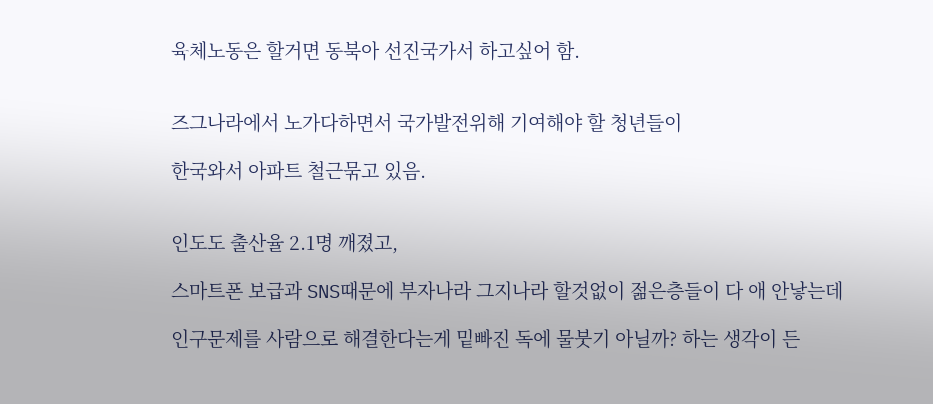육체노동은 할거면 동북아 선진국가서 하고싶어 함.


즈그나라에서 노가다하면서 국가발전위해 기여해야 할 청년들이

한국와서 아파트 철근묶고 있음.


인도도 출산율 2.1명 깨졌고,

스마트폰 보급과 SNS때문에 부자나라 그지나라 할것없이 젊은층들이 다 애 안낳는데

인구문제를 사람으로 해결한다는게 밑빠진 독에 물붓기 아닐까? 하는 생각이 든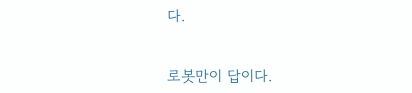다.


로봇만이 답이다.